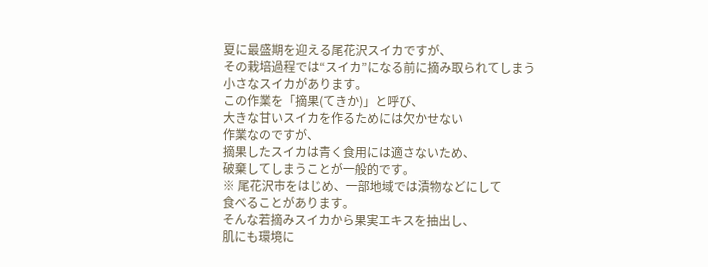夏に最盛期を迎える尾花沢スイカですが、
その栽培過程では“スイカ”になる前に摘み取られてしまう
小さなスイカがあります。
この作業を「摘果(てきか)」と呼び、
大きな甘いスイカを作るためには欠かせない
作業なのですが、
摘果したスイカは青く食用には適さないため、
破棄してしまうことが一般的です。
※ 尾花沢市をはじめ、一部地域では漬物などにして
食べることがあります。
そんな若摘みスイカから果実エキスを抽出し、
肌にも環境に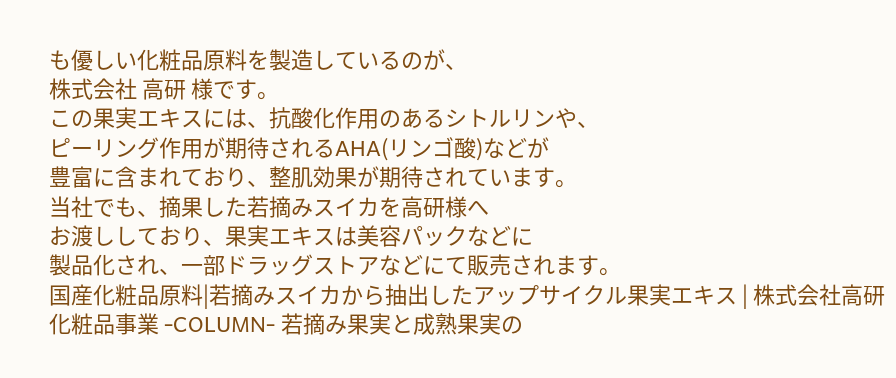も優しい化粧品原料を製造しているのが、
株式会社 高研 様です。
この果実エキスには、抗酸化作用のあるシトルリンや、
ピーリング作用が期待されるAHA(リンゴ酸)などが
豊富に含まれており、整肌効果が期待されています。
当社でも、摘果した若摘みスイカを高研様へ
お渡ししており、果実エキスは美容パックなどに
製品化され、一部ドラッグストアなどにて販売されます。
国産化粧品原料|若摘みスイカから抽出したアップサイクル果実エキス | 株式会社高研
化粧品事業 -COLUMN- 若摘み果実と成熟果実の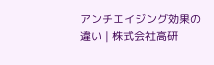アンチエイジング効果の違い | 株式会社高研